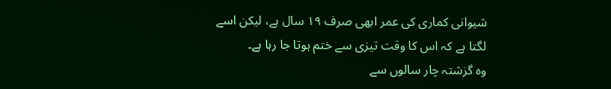شیوانی کماری کی عمر ابھی صرف ۱۹ سال ہے، لیکن اسے لگتا ہے کہ اس کا وقت تیزی سے ختم ہوتا جا رہا ہے۔
وہ گزشتہ چار سالوں سے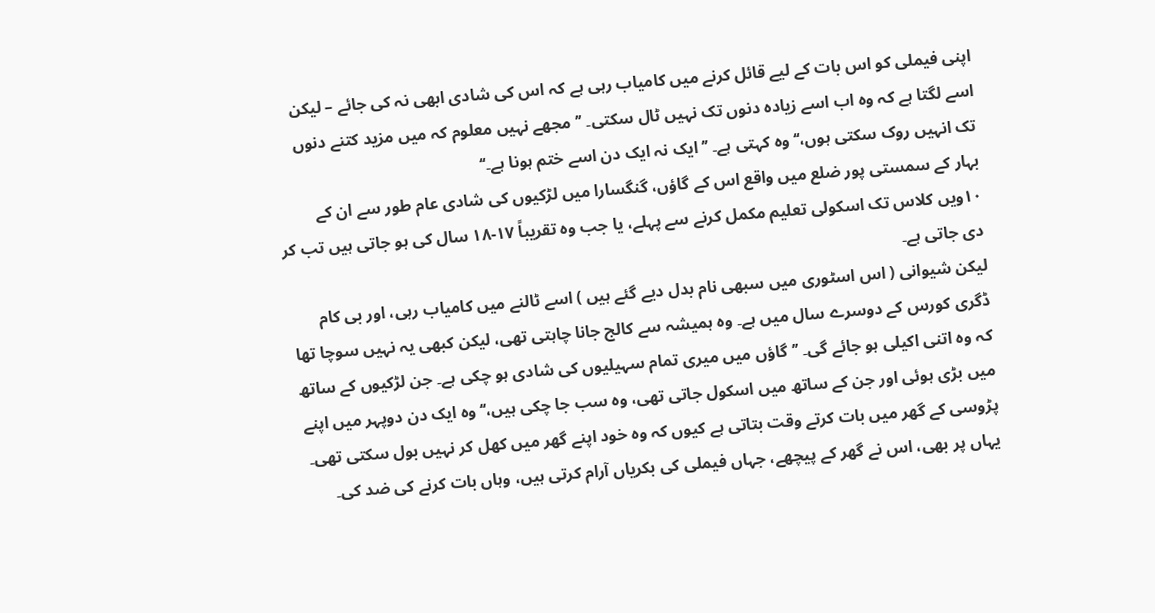اپنی فیملی کو اس بات کے لیے قائل کرنے میں کامیاب رہی ہے کہ اس کی شادی ابھی نہ کی جائے – لیکن اسے لگتا ہے کہ وہ اب اسے زیادہ دنوں تک نہیں ٹال سکتی۔ ’’مجھے نہیں معلوم کہ میں مزید کتنے دنوں تک انہیں روک سکتی ہوں،‘‘ وہ کہتی ہے۔ ’’ایک نہ ایک دن اسے ختم ہونا ہے۔‘‘
بہار کے سمستی پور ضلع میں واقع اس کے گاؤں، گنگسارا میں لڑکیوں کی شادی عام طور سے ان کے ۱۰ویں کلاس تک اسکولی تعلیم مکمل کرنے سے پہلے، یا جب وہ تقریباً ۱۷-۱۸ سال کی ہو جاتی ہیں تب کر دی جاتی ہے۔
لیکن شیوانی ( اس اسٹوری میں سبھی نام بدل دیے گئے ہیں ) اسے ٹالنے میں کامیاب رہی، اور بی کام ڈگری کورس کے دوسرے سال میں ہے۔ وہ ہمیشہ سے کالج جانا چاہتی تھی، لیکن کبھی یہ نہیں سوچا تھا کہ وہ اتنی اکیلی ہو جائے گی۔ ’’گاؤں میں میری تمام سہیلیوں کی شادی ہو چکی ہے۔ جن لڑکیوں کے ساتھ میں بڑی ہوئی اور جن کے ساتھ میں اسکول جاتی تھی، وہ سب جا چکی ہیں،‘‘ وہ ایک دن دوپہر میں اپنے پڑوسی کے گھر میں بات کرتے وقت بتاتی ہے کیوں کہ وہ خود اپنے گھر میں کھل کر نہیں بول سکتی تھی۔ یہاں پر بھی، اس نے گھر کے پیچھے، جہاں فیملی کی بکریاں آرام کرتی ہیں، وہاں بات کرنے کی ضد کی۔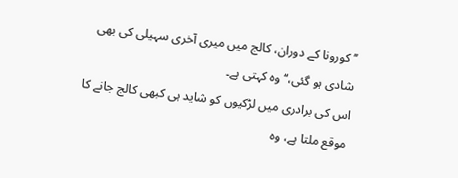’’کورونا کے دوران، کالج میں میری آخری سہیلی کی بھی شادی ہو گئی،‘‘ وہ کہتی ہے۔
اس کی برادری میں لڑکیوں کو شاید ہی کبھی کالج جانے کا موقع ملتا ہے، وہ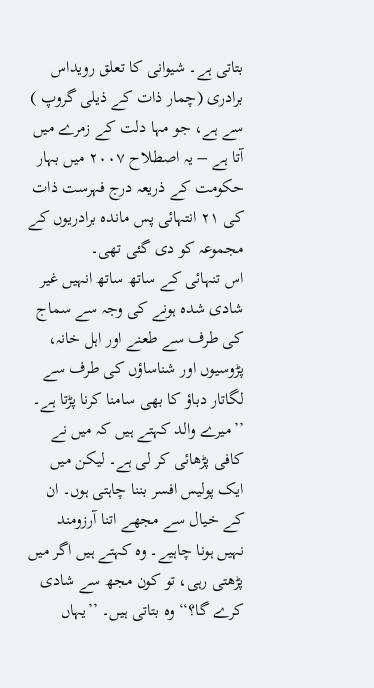بتاتی ہے۔ شیوانی کا تعلق رویداس برادری (چمار ذات کے ذیلی گروپ ) سے ہے، جو مہا دلت کے زمرے میں آتا ہے – یہ اصطلاح ۲۰۰۷ میں بہار حکومت کے ذریعہ درج فہرست ذات کی ۲۱ انتہائی پس ماندہ برادریوں کے مجموعہ کو دی گئی تھی۔
اس تنہائی کے ساتھ ساتھ انہیں غیر شادی شدہ ہونے کی وجہ سے سماج کی طرف سے طعنے اور اہل خانہ، پڑوسیوں اور شناساؤں کی طرف سے لگاتار دباؤ کا بھی سامنا کرنا پڑتا ہے۔ ’’میرے والد کہتے ہیں کہ میں نے کافی پڑھائی کر لی ہے۔ لیکن میں ایک پولیس افسر بننا چاہتی ہوں۔ ان کے خیال سے مجھے اتنا آرزومند نہیں ہونا چاہیے۔ وہ کہتے ہیں اگر میں پڑھتی رہی، تو کون مجھ سے شادی کرے گا؟‘‘ وہ بتاتی ہیں۔ ’’یہاں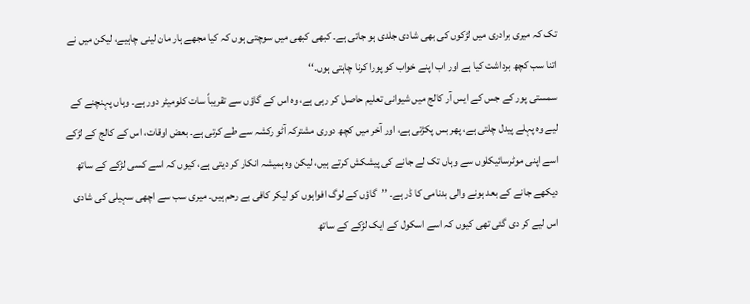تک کہ میری برادری میں لڑکوں کی بھی شادی جلدی ہو جاتی ہے۔ کبھی کبھی میں سوچتی ہوں کہ کیا مجھے ہار مان لینی چاہیے، لیکن میں نے اتنا سب کچھ برداشت کیا ہے اور اب اپنے خواب کو پورا کرنا چاہتی ہوں۔‘‘
سمستی پور کے جس کے ایس آر کالج میں شیوانی تعلیم حاصل کر رہی ہے، وہ اس کے گاؤں سے تقریباً سات کلومیٹر دور ہے۔ وہاں پہنچنے کے لیے وہ پہلے پیدل چلتی ہے، پھر بس پکڑتی ہے، اور آخر میں کچھ دوری مشترکہ آٹو رکشہ سے طے کرتی ہے۔ بعض اوقات، اس کے کالج کے لڑکے اسے اپنی موٹرسائیکلوں سے وہاں تک لے جانے کی پیشکش کرتے ہیں، لیکن وہ ہمیشہ انکار کر دیتی ہے، کیوں کہ اسے کسی لڑکے کے ساتھ دیکھے جانے کے بعد ہونے والی بدنامی کا ڈر ہے۔ ’’گاؤں کے لوگ افواہوں کو لیکر کافی بے رحم ہیں۔ میری سب سے اچھی سہیلی کی شادی اس لیے کر دی گئی تھی کیوں کہ اسے اسکول کے ایک لڑکے کے ساتھ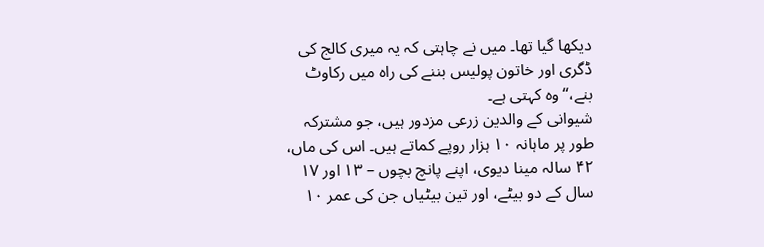دیکھا گیا تھا۔ میں نے چاہتی کہ یہ میری کالج کی ڈگری اور خاتون پولیس بننے کی راہ میں رکاوٹ بنے،‘‘ وہ کہتی ہے۔
شیوانی کے والدین زرعی مزدور ہیں، جو مشترکہ طور پر ماہانہ ۱۰ ہزار روپے کماتے ہیں۔ اس کی ماں، ۴۲ سالہ مینا دیوی، اپنے پانچ بچوں – ۱۳ اور ۱۷ سال کے دو بیٹے، اور تین بیٹیاں جن کی عمر ۱۰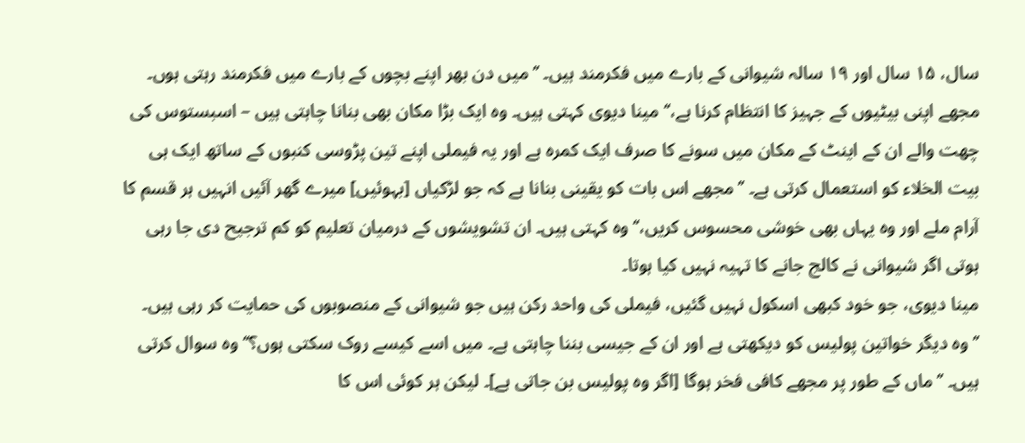سال، ۱۵ سال اور ۱۹ سالہ شیوانی کے بارے میں فکرمند ہیں۔ ’’میں دن بھر اپنے بچوں کے بارے میں فکرمند رہتی ہوں۔ مجھے اپنی بیٹیوں کے جہیز کا انتظام کرنا ہے،‘‘ مینا دیوی کہتی ہیں۔ وہ ایک بڑا مکان بھی بنانا چاہتی ہیں – اسبستوس کی چھت والے ان کے اینٹ کے مکان میں سونے کا صرف ایک کمرہ ہے اور یہ فیملی اپنے تین پڑوسی کنبوں کے ساتھ ایک ہی بیت الخلاء کو استعمال کرتی ہے۔ ’’مجھے اس بات کو یقینی بنانا ہے کہ جو لڑکیاں [بہوئیں] میرے گھر آئیں انہیں ہر قسم کا آرام ملے اور وہ یہاں بھی خوشی محسوس کریں،‘‘ وہ کہتی ہیں۔ ان تشویشوں کے درمیان تعلیم کو کم ترجیح دی جا رہی ہوتی اگر شیوانی نے کالج جانے کا تہیہ نہیں کیا ہوتا۔
مینا دیوی، جو خود کبھی اسکول نہیں گئیں، فیملی کی واحد رکن ہیں جو شیوانی کے منصوبوں کی حمایت کر رہی ہیں۔ ’’وہ دیگر خواتین پولیس کو دیکھتی ہے اور ان کے جیسی بننا چاہتی ہے۔ میں اسے کیسے روک سکتی ہوں؟‘‘ وہ سوال کرتی ہیں۔ ’’ماں کے طور پر مجھے کافی فخر ہوگا [اگر وہ پولیس بن جاتی ہے]۔ لیکن ہر کوئی اس کا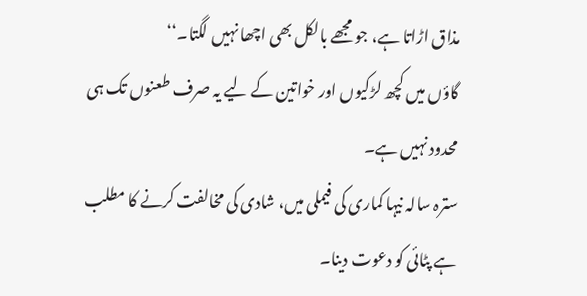مذاق اڑاتا ہے، جو مجھے بالکل بھی اچھا نہیں لگتا۔‘‘
گاؤں میں کچھ لڑکیوں اور خواتین کے لیے یہ صرف طعنوں تک ہی محدود نہیں ہے۔
سترہ سالہ نیہا کماری کی فیملی میں، شادی کی مخالفت کرنے کا مطلب ہے پٹائی کو دعوت دینا۔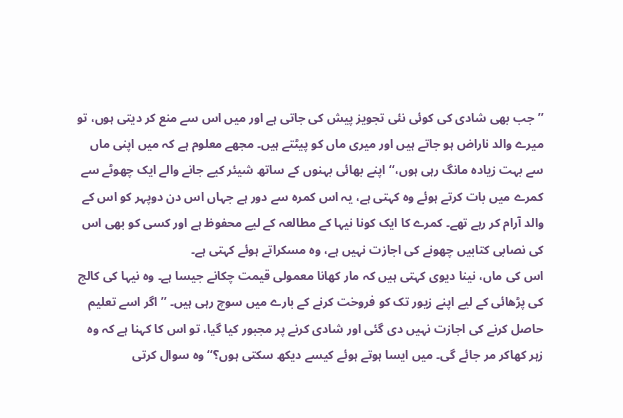’’جب بھی شادی کی کوئی نئی تجویز پیش کی جاتی ہے اور میں اس سے منع کر دیتی ہوں، تو میرے والد ناراض ہو جاتے ہیں اور میری ماں کو پیٹتے ہیں۔ مجھے معلوم ہے کہ میں اپنی ماں سے بہت زیادہ مانگ رہی ہوں،‘‘ اپنے بھائی بہنوں کے ساتھ شیئر کیے جانے والے ایک چھوٹے سے کمرے میں بات کرتے ہوئے وہ کہتی ہے، یہ اس کمرہ سے دور ہے جہاں اس دن دوپہر کو اس کے والد آرام کر رہے تھے۔ کمرے کا ایک کونا نیہا کے مطالعہ کے لیے محفوظ ہے اور کسی کو بھی اس کی نصابی کتابیں چھونے کی اجازت نہیں ہے، وہ مسکراتے ہوئے کہتی ہے۔
اس کی ماں، نینا دیوی کہتی ہیں کہ مار کھانا معمولی قیمت چکانے جیسا ہے۔ وہ نیہا کی کالج کی پڑھائی کے لیے اپنے زیور تک کو فروخت کرنے کے بارے میں سوچ رہی ہیں۔ ’’اگر اسے تعلیم حاصل کرنے کی اجازت نہیں دی گئی اور شادی کرنے پر مجبور کیا گیا، تو اس کا کہنا ہے کہ وہ زہر کھاکر مر جائے گی۔ میں ایسا ہوتے ہوئے کیسے دیکھ سکتی ہوں؟‘‘ وہ سوال کرتی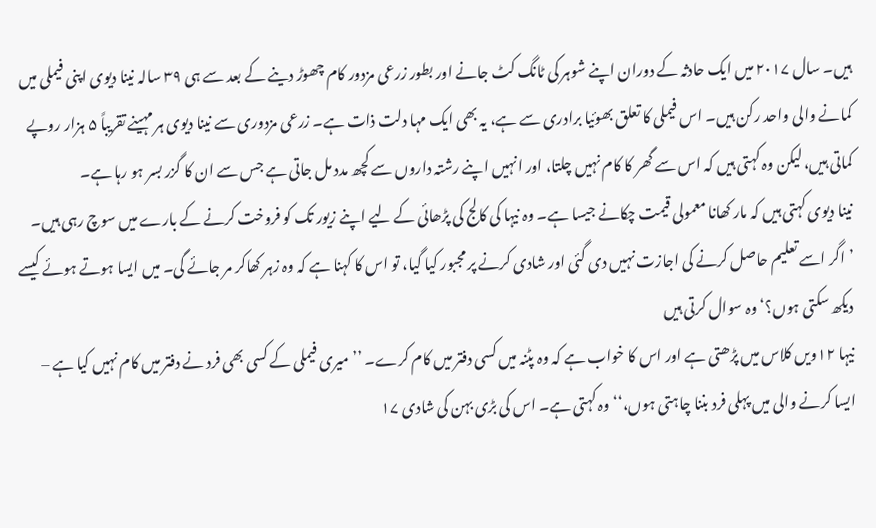ہیں۔ سال ۲۰۱۷ میں ایک حادثہ کے دوران اپنے شوہر کی ٹانگ کٹ جانے اور بطور زرعی مزدور کام چھوڑ دینے کے بعد سے ہی ۳۹ سالہ نینا دیوی اپنی فیملی میں کمانے والی واحد رکن ہیں۔ اس فیملی کا تعلق بھوئیا برادری سے ہے، یہ بھی ایک مہا دلت ذات ہے۔ زرعی مزدوری سے نینا دیوی ہر مہینے تقریباً ۵ ہزار روپے کماتی ہیں، لیکن وہ کہتی ہیں کہ اس سے گھر کا کام نہیں چلتا، اور انہیں اپنے رشتہ داروں سے کچھ مدد مل جاتی ہے جس سے ان کا گزر بسر ہو رہا ہے۔
نینا دیوی کہتی ہیں کہ مار کھانا معمولی قیمت چکانے جیسا ہے۔ وہ نیہا کی کالج کی پڑھائی کے لیے اپنے زیور تک کو فروخت کرنے کے بارے میں سوچ رہی ہیں۔ ’اگر اسے تعلیم حاصل کرنے کی اجازت نہیں دی گئی اور شادی کرنے پر مجبور کیا گیا، تو اس کا کہنا ہے کہ وہ زہر کھاکر مر جائے گی۔ میں ایسا ہوتے ہوئے کیسے دیکھ سکتی ہوں؟‘ وہ سوال کرتی ہیں
نیہا ۱۲ویں کلاس میں پڑھتی ہے اور اس کا خواب ہے کہ وہ پٹنہ میں کسی دفتر میں کام کرے۔ ’’میری فیملی کے کسی بھی فرد نے دفتر میں کام نہیں کیا ہے – ایسا کرنے والی میں پہلی فرد بننا چاہتی ہوں،‘‘ وہ کہتی ہے۔ اس کی بڑی بہن کی شادی ۱۷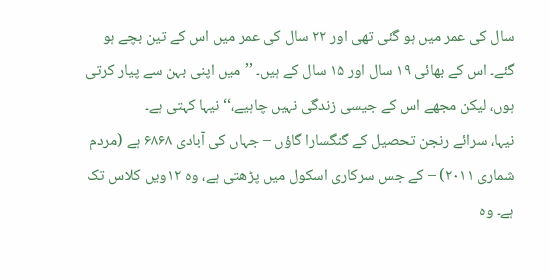سال کی عمر میں ہو گئی تھی اور ۲۲ سال کی عمر میں اس کے تین بچے ہو گئے۔ اس کے بھائی ۱۹ سال اور ۱۵ سال کے ہیں۔ ’’میں اپنی بہن سے پیار کرتی ہوں، لیکن مجھے اس کے جیسی زندگی نہیں چاہیے،‘‘ نیہا کہتی ہے۔
نیہا، سرائے رنجن تحصیل کے گنگسارا گاؤں – جہاں کی آبادی ۶۸۶۸ ہے (مردم شماری ۲۰۱۱) – کے جس سرکاری اسکول میں پڑھتی ہے، وہ ۱۲ویں کلاس تک ہے۔ وہ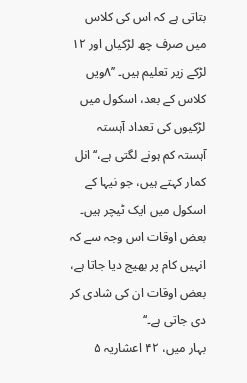بتاتی ہے کہ اس کی کلاس میں صرف چھ لڑکیاں اور ۱۲ لڑکے زیر تعلیم ہیں۔ ’’۸ویں کلاس کے بعد، اسکول میں لڑکیوں کی تعداد آہستہ آہستہ کم ہونے لگتی ہے،‘‘ انل کمار کہتے ہیں، جو نیہا کے اسکول میں ایک ٹیچر ہیں۔ بعض اوقات اس وجہ سے کہ انہیں کام پر بھیج دیا جاتا ہے، بعض اوقات ان کی شادی کر دی جاتی ہے۔‘‘
بہار میں، ۴۲ اعشاریہ ۵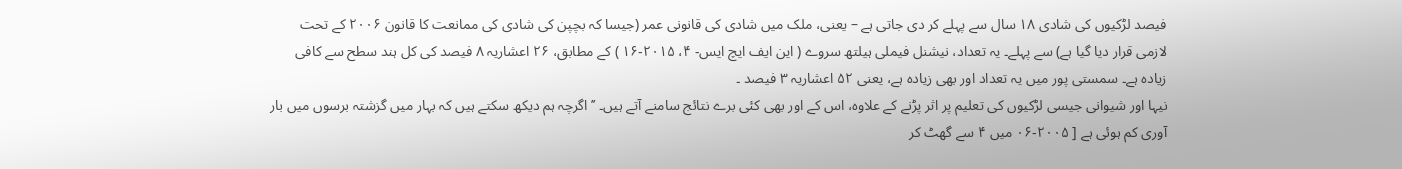فیصد لڑکیوں کی شادی ۱۸ سال سے پہلے کر دی جاتی ہے – یعنی، ملک میں شادی کی قانونی عمر (جیسا کہ بچپن کی شادی کی ممانعت کا قانون ۲۰۰۶ کے تحت لازمی قرار دیا گیا ہے) سے پہلے۔ یہ تعداد، نیشنل فیملی ہیلتھ سروے ( این ایف ایچ ایس- ۴، ۲۰۱۵-۱۶ ) کے مطابق، ۲۶ اعشاریہ ۸ فیصد کی کل ہند سطح سے کافی زیادہ ہے۔ سمستی پور میں یہ تعداد اور بھی زیادہ ہے، یعنی ۵۲ اعشاریہ ۳ فیصد ۔
نیہا اور شیوانی جیسی لڑکیوں کی تعلیم پر اثر پڑنے کے علاوہ، اس کے اور بھی کئی برے نتائج سامنے آتے ہیں۔ ’’اگرچہ ہم دیکھ سکتے ہیں کہ بہار میں گزشتہ برسوں میں بار آوری کم ہوئی ہے [ ۲۰۰۵-۰۶ میں ۴ سے گھٹ کر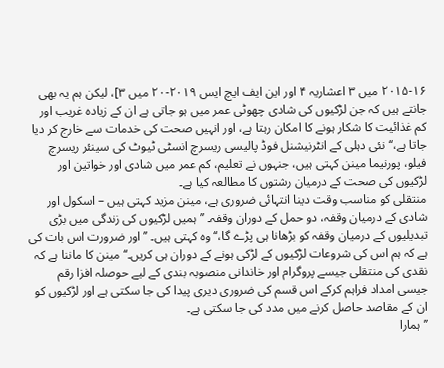۲۰۱۵-۱۶ میں ۳ اعشاریہ ۴ اور این ایف ایچ ایس ۲۰۱۹-۲۰ میں ۳]، لیکن ہم یہ بھی جانتے ہیں کہ جن لڑکیوں کی شادی چھوٹی عمر میں ہو جاتی ہے ان کے زیادہ غریب اور کم غذائیت کا شکار ہونے کا امکان رہتا ہے، اور انہیں صحت کی خدمات سے خارج کر دیا جاتا ہے،‘‘ نئی دہلی کے انٹرنیشنل فوڈ پالیسی ریسرچ انسٹی ٹیوٹ کی سینئر ریسرچ فیلو، پورنیما مینن کہتی ہیں، جنہوں نے تعلیم، کم عمر میں شادی اور خواتین اور لڑکیوں کی صحت کے درمیان رشتوں کا مطالعہ کیا ہے۔
منتقلی کو مناسب وقت دینا انتہائی ضروری ہے، مینن مزید کہتی ہیں – اسکول اور شادی کے درمیان وقفہ، دو حمل کے دوران وقفہ۔ ’’ہمیں لڑکیوں کی زندگی میں بڑی تبدیلیوں کے درمیان وقفہ کو بڑھانا ہی پڑے گا،‘‘ وہ کہتی ہیں۔ ’’اور ضرورت اس بات کی ہے کہ ہم اس کی شروعات لڑکیوں کے لڑکی ہونے کے دوران ہی کریں۔‘‘ مینن کا ماننا ہے کہ نقدی کی منتقلی جیسے پروگرام اور خاندانی منصوبہ بندی کے لیے حوصلہ افزا رقم جیسی امداد فراہم کرکے اس قسم کی ضروری دیری پیدا کی جا سکتی ہے اور لڑکیوں کو ان کے مقاصد حاصل کرنے میں مدد کی جا سکتی ہے۔
’’ہمارا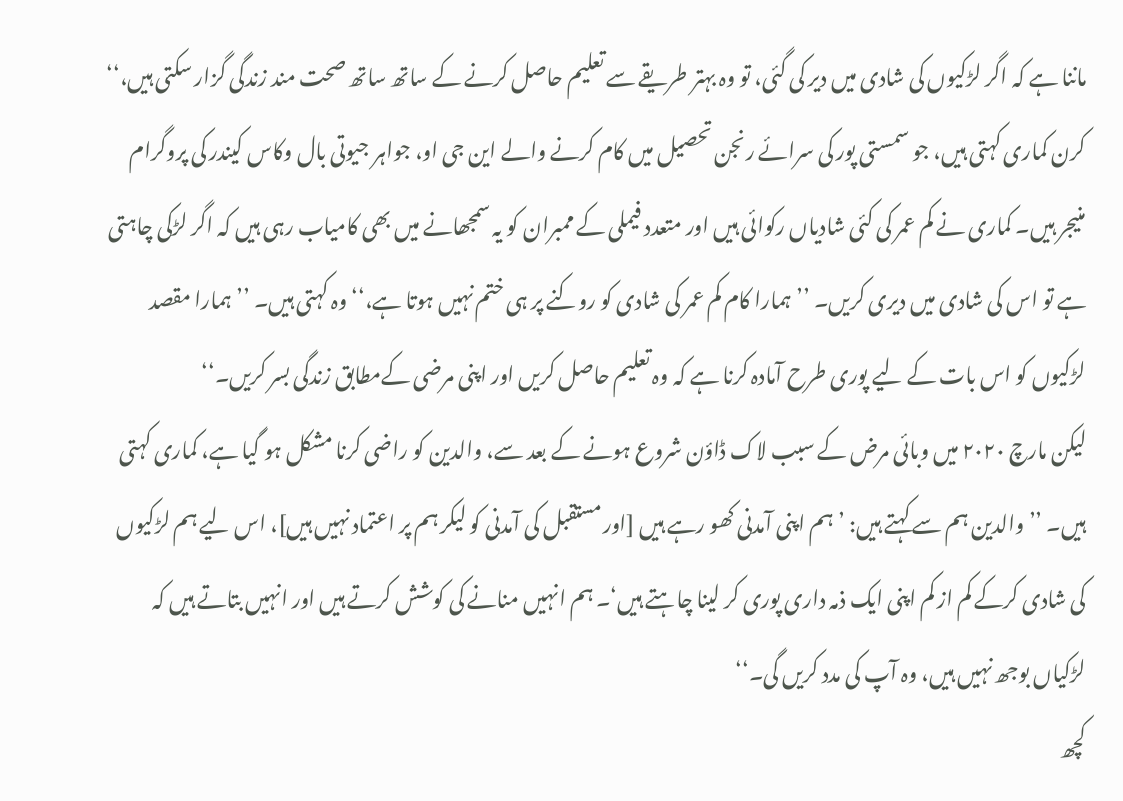ماننا ہے کہ اگر لڑکیوں کی شادی میں دیر کی گئی، تو وہ بہتر طریقے سے تعلیم حاصل کرنے کے ساتھ ساتھ صحت مند زندگی گزار سکتی ہیں،‘‘ کرن کماری کہتی ہیں، جو سمستی پور کی سرائے رنجن تحصیل میں کام کرنے والے این جی او، جواہر جیوتی بال وکاس کیندر کی پروگرام منیجر ہیں۔ کماری نے کم عمر کی کئی شادیاں رکوائی ہیں اور متعدد فیملی کے ممبران کو یہ سمجھانے میں بھی کامیاب رہی ہیں کہ اگر لڑکی چاہتی ہے تو اس کی شادی میں دیری کریں۔ ’’ہمارا کام کم عمر کی شادی کو روکنے پر ہی ختم نہیں ہوتا ہے،‘‘ وہ کہتی ہیں۔ ’’ہمارا مقصد لڑکیوں کو اس بات کے لیے پوری طرح آمادہ کرنا ہے کہ وہ تعلیم حاصل کریں اور اپنی مرضی کےمطابق زندگی بسر کریں۔‘‘
لیکن مارچ ۲۰۲۰ میں وبائی مرض کے سبب لاک ڈاؤن شروع ہونے کے بعد سے، والدین کو راضی کرنا مشکل ہو گیا ہے، کماری کہتی ہیں۔ ’’والدین ہم سے کہتے ہیں: ’ہم اپنی آمدنی کھو رہے ہیں [اور مستقبل کی آمدنی کو لیکر ہم پر اعتماد نہیں ہیں]، اس لیے ہم لڑکیوں کی شادی کرکے کم از کم اپنی ایک ذمہ داری پوری کر لینا چاہتے ہیں‘۔ ہم انہیں منانے کی کوشش کرتے ہیں اور انہیں بتاتے ہیں کہ لڑکیاں بوجھ نہیں ہیں، وہ آپ کی مدد کریں گی۔‘‘
کچھ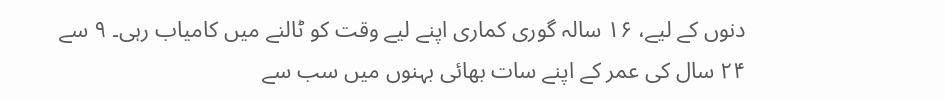دنوں کے لیے، ۱۶ سالہ گوری کماری اپنے لیے وقت کو ٹالنے میں کامیاب رہی۔ ۹ سے ۲۴ سال کی عمر کے اپنے سات بھائی بہنوں میں سب سے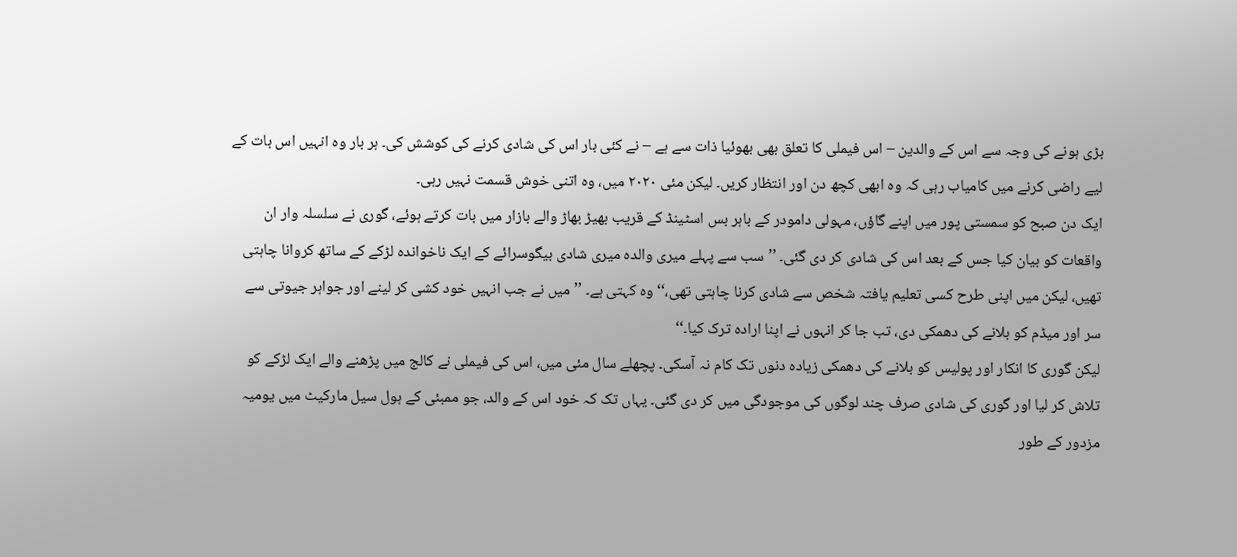بڑی ہونے کی وجہ سے اس کے والدین – اس فیملی کا تعلق بھی بھوئیا ذات سے ہے – نے کئی بار اس کی شادی کرنے کی کوشش کی۔ ہر بار وہ انہیں اس بات کے لیے راضی کرنے میں کامیاب رہی کہ وہ ابھی کچھ دن اور انتظار کریں۔ لیکن مئی ۲۰۲۰ میں، وہ اتنی خوش قسمت نہیں رہی۔
ایک دن صبح کو سمستی پور میں اپنے گاؤں، مہولی دامودر کے باہر بس اسٹینڈ کے قریب بھیڑ بھاڑ والے بازار میں بات کرتے ہوئے، گوری نے سلسلہ وار ان واقعات کو بیان کیا جس کے بعد اس کی شادی کر دی گئی۔ ’’سب سے پہلے میری والدہ میری شادی بیگوسرائے کے ایک ناخواندہ لڑکے کے ساتھ کروانا چاہتی تھیں، لیکن میں اپنی طرح کسی تعلیم یافتہ شخص سے شادی کرنا چاہتی تھی،‘‘ وہ کہتی ہے۔ ’’میں نے جب انہیں خود کشی کر لینے اور جواہر جیوتی سے سر اور میڈم کو بلانے کی دھمکی دی، تب جا کر انہوں نے اپنا ارادہ ترک کیا۔‘‘
لیکن گوری کا انکار اور پولیس کو بلانے کی دھمکی زیادہ دنوں تک کام نہ آسکی۔ پچھلے سال مئی میں، اس کی فیملی نے کالج میں پڑھنے والے ایک لڑکے کو تلاش کر لیا اور گوری کی شادی صرف چند لوگوں کی موجودگی میں کر دی گئی۔ یہاں تک کہ خود اس کے والد، جو ممبئی کے ہول سیل مارکیٹ میں یومیہ مزدور کے طور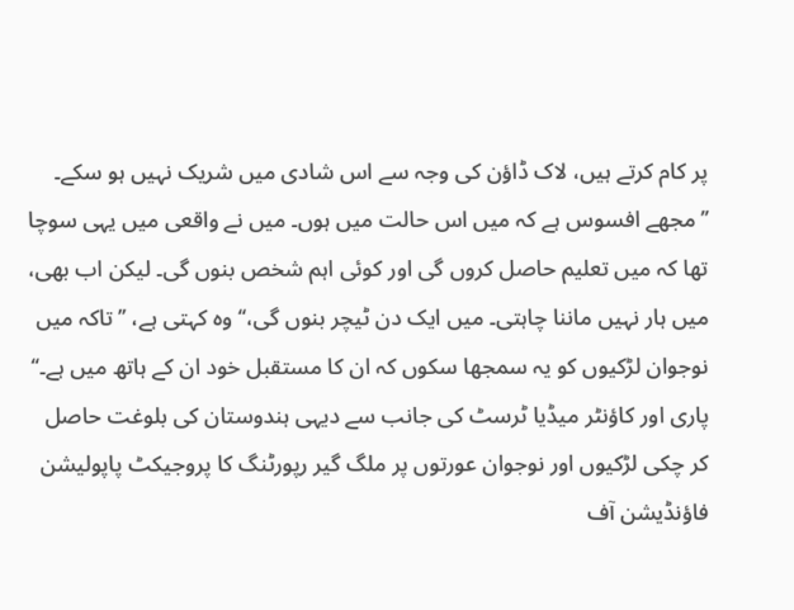پر کام کرتے ہیں، لاک ڈاؤن کی وجہ سے اس شادی میں شریک نہیں ہو سکے۔
’’مجھے افسوس ہے کہ میں اس حالت میں ہوں۔ میں نے واقعی میں یہی سوچا تھا کہ میں تعلیم حاصل کروں گی اور کوئی اہم شخص بنوں گی۔ لیکن اب بھی، میں ہار نہیں ماننا چاہتی۔ میں ایک دن ٹیچر بنوں گی،‘‘ وہ کہتی ہے، ’’تاکہ میں نوجوان لڑکیوں کو یہ سمجھا سکوں کہ ان کا مستقبل خود ان کے ہاتھ میں ہے۔‘‘
پاری اور کاؤنٹر میڈیا ٹرسٹ کی جانب سے دیہی ہندوستان کی بلوغت حاصل کر چکی لڑکیوں اور نوجوان عورتوں پر ملگ گیر رپورٹنگ کا پروجیکٹ پاپولیشن فاؤنڈیشن آف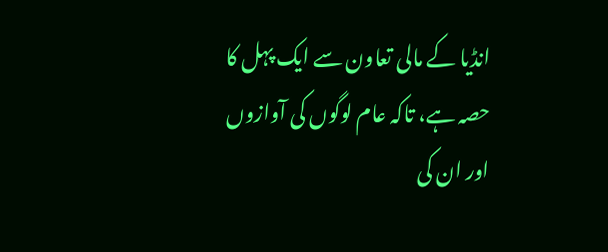انڈیا کے مالی تعاون سے ایک پہل کا حصہ ہے، تاکہ عام لوگوں کی آوازوں اور ان کی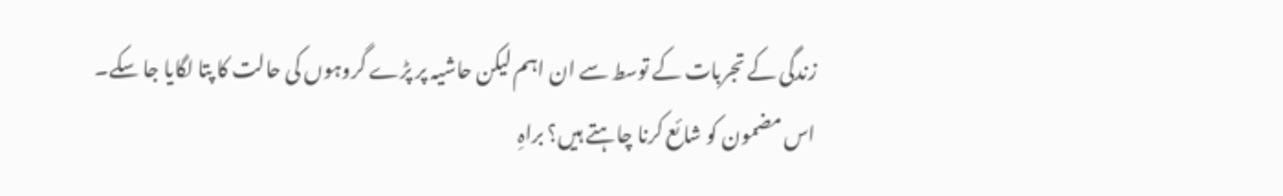زندگی کے تجربات کے توسط سے ان اہم لیکن حاشیہ پر پڑے گروہوں کی حالت کا پتا لگایا جا سکے۔
اس مضمون کو شائع کرنا چاہتے ہیں؟ براہِ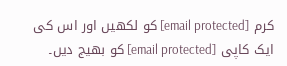کرم [email protected] کو لکھیں اور اس کی ایک کاپی [email protected] کو بھیج دیں۔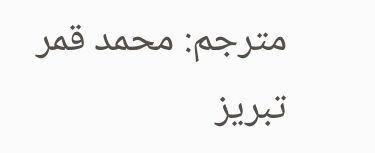مترجم: محمد قمر تبریز